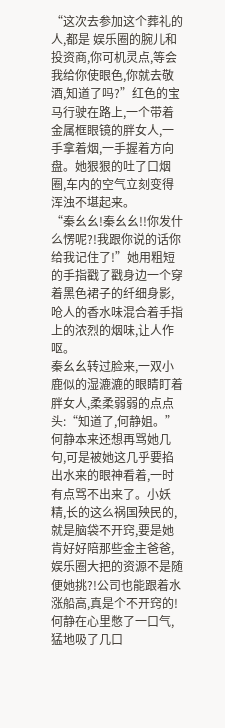“这次去参加这个葬礼的人,都是 娱乐圈的腕儿和投资商,你可机灵点,等会我给你使眼色,你就去敬酒,知道了吗?”红色的宝马行驶在路上,一个带着金属框眼镜的胖女人,一手拿着烟,一手握着方向盘。她狠狠的吐了口烟圈,车内的空气立刻变得浑浊不堪起来。
“秦幺幺!秦幺幺!!你发什么愣呢?!我跟你说的话你给我记住了!”她用粗短的手指戳了戳身边一个穿着黑色裙子的纤细身影,呛人的香水味混合着手指上的浓烈的烟味,让人作呕。
秦幺幺转过脸来,一双小鹿似的湿漉漉的眼睛盯着胖女人,柔柔弱弱的点点头:“知道了,何静姐。”
何静本来还想再骂她几句,可是被她这几乎要掐出水来的眼神看着,一时有点骂不出来了。小妖精,长的这么祸国殃民的,就是脑袋不开窍,要是她肯好好陪那些金主爸爸,娱乐圈大把的资源不是随便她挑?!公司也能跟着水涨船高,真是个不开窍的!何静在心里憋了一口气,猛地吸了几口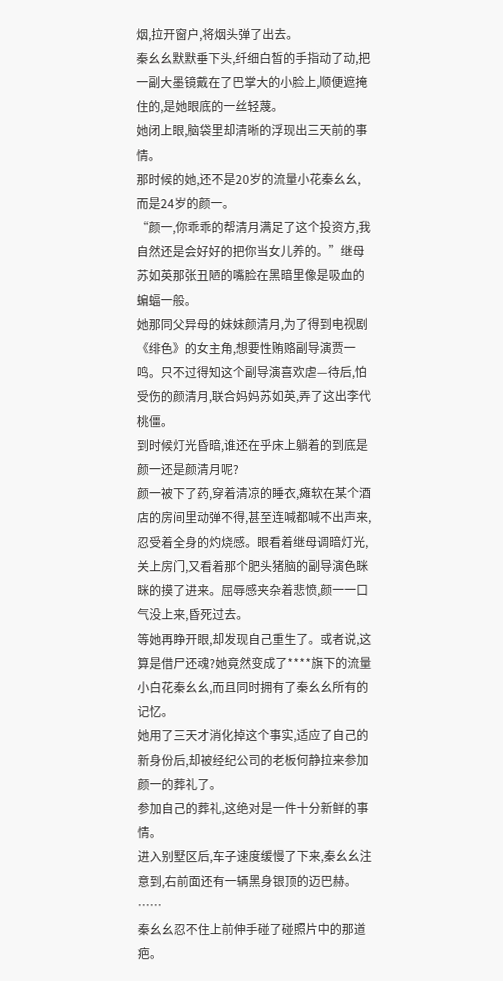烟,拉开窗户,将烟头弹了出去。
秦幺幺默默垂下头,纤细白皙的手指动了动,把一副大墨镜戴在了巴掌大的小脸上,顺便遮掩住的,是她眼底的一丝轻蔑。
她闭上眼,脑袋里却清晰的浮现出三天前的事情。
那时候的她,还不是20岁的流量小花秦幺幺,而是24岁的颜一。
“颜一,你乖乖的帮清月满足了这个投资方,我自然还是会好好的把你当女儿养的。”继母苏如英那张丑陋的嘴脸在黑暗里像是吸血的蝙蝠一般。
她那同父异母的妹妹颜清月,为了得到电视剧《绯色》的女主角,想要性贿赂副导演贾一鸣。只不过得知这个副导演喜欢虐—待后,怕受伤的颜清月,联合妈妈苏如英,弄了这出李代桃僵。
到时候灯光昏暗,谁还在乎床上躺着的到底是颜一还是颜清月呢?
颜一被下了药,穿着清凉的睡衣,瘫软在某个酒店的房间里动弹不得,甚至连喊都喊不出声来,忍受着全身的灼烧感。眼看着继母调暗灯光,关上房门,又看着那个肥头猪脑的副导演色眯眯的摸了进来。屈辱感夹杂着悲愤,颜一一口气没上来,昏死过去。
等她再睁开眼,却发现自己重生了。或者说,这算是借尸还魂?她竟然变成了****旗下的流量小白花秦幺幺,而且同时拥有了秦幺幺所有的记忆。
她用了三天才消化掉这个事实,适应了自己的新身份后,却被经纪公司的老板何静拉来参加颜一的葬礼了。
参加自己的葬礼,这绝对是一件十分新鲜的事情。
进入别墅区后,车子速度缓慢了下来,秦幺幺注意到,右前面还有一辆黑身银顶的迈巴赫。
……
秦幺幺忍不住上前伸手碰了碰照片中的那道疤。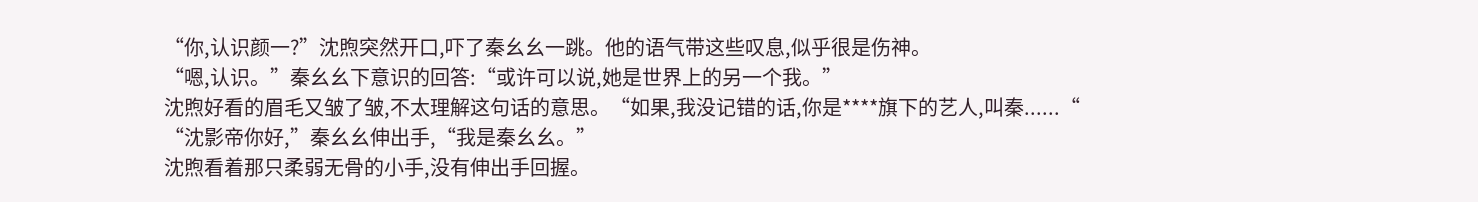“你,认识颜一?”沈煦突然开口,吓了秦幺幺一跳。他的语气带这些叹息,似乎很是伤神。
“嗯,认识。”秦幺幺下意识的回答:“或许可以说,她是世界上的另一个我。”
沈煦好看的眉毛又皱了皱,不太理解这句话的意思。“如果,我没记错的话,你是****旗下的艺人,叫秦......“
“沈影帝你好,”秦幺幺伸出手,“我是秦幺幺。”
沈煦看着那只柔弱无骨的小手,没有伸出手回握。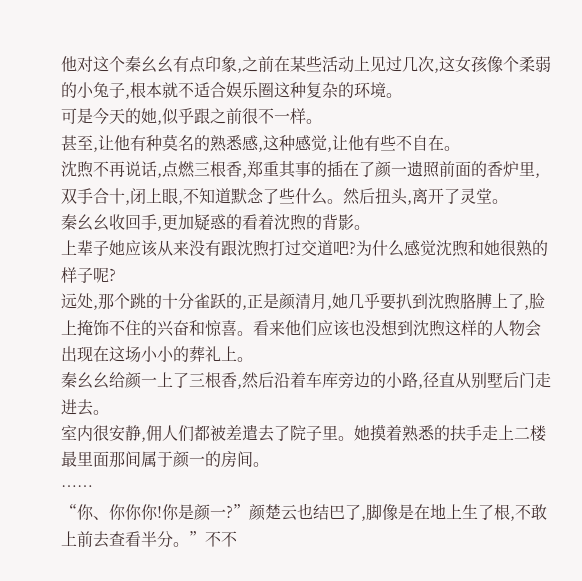他对这个秦幺幺有点印象,之前在某些活动上见过几次,这女孩像个柔弱的小兔子,根本就不适合娱乐圈这种复杂的环境。
可是今天的她,似乎跟之前很不一样。
甚至,让他有种莫名的熟悉感,这种感觉,让他有些不自在。
沈煦不再说话,点燃三根香,郑重其事的插在了颜一遗照前面的香炉里,双手合十,闭上眼,不知道默念了些什么。然后扭头,离开了灵堂。
秦幺幺收回手,更加疑惑的看着沈煦的背影。
上辈子她应该从来没有跟沈煦打过交道吧?为什么感觉沈煦和她很熟的样子呢?
远处,那个跳的十分雀跃的,正是颜清月,她几乎要扒到沈煦胳膊上了,脸上掩饰不住的兴奋和惊喜。看来他们应该也没想到沈煦这样的人物会出现在这场小小的葬礼上。
秦幺幺给颜一上了三根香,然后沿着车库旁边的小路,径直从别墅后门走进去。
室内很安静,佣人们都被差遣去了院子里。她摸着熟悉的扶手走上二楼最里面那间属于颜一的房间。
……
“你、你你你!你是颜一?”颜楚云也结巴了,脚像是在地上生了根,不敢上前去查看半分。”不不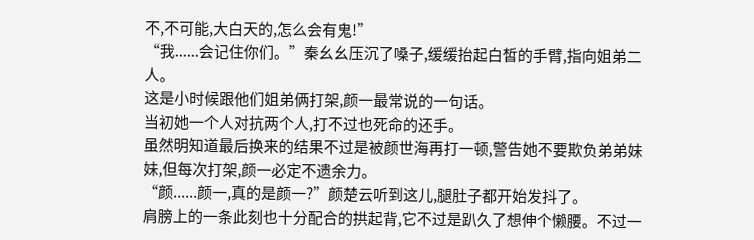不,不可能,大白天的,怎么会有鬼!”
“我......会记住你们。”秦幺幺压沉了嗓子,缓缓抬起白皙的手臂,指向姐弟二人。
这是小时候跟他们姐弟俩打架,颜一最常说的一句话。
当初她一个人对抗两个人,打不过也死命的还手。
虽然明知道最后换来的结果不过是被颜世海再打一顿,警告她不要欺负弟弟妹妹,但每次打架,颜一必定不遗余力。
“颜......颜一,真的是颜一?”颜楚云听到这儿,腿肚子都开始发抖了。
肩膀上的一条此刻也十分配合的拱起背,它不过是趴久了想伸个懒腰。不过一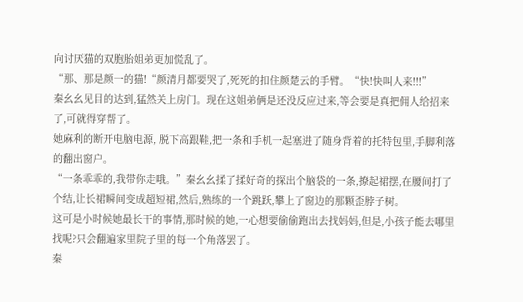向讨厌猫的双胞胎姐弟更加慌乱了。
“那、那是颜一的猫!“颜清月都要哭了,死死的扣住颜楚云的手臂。“快!快叫人来!!!”
秦幺幺见目的达到,猛然关上房门。现在这姐弟俩是还没反应过来,等会要是真把佣人给招来了,可就得穿帮了。
她麻利的断开电脑电源, 脱下高跟鞋,把一条和手机一起塞进了随身背着的托特包里,手脚利落的翻出窗户。
“一条乖乖的,我带你走哦。”秦幺幺揉了揉好奇的探出个脑袋的一条,撩起裙摆,在腰间打了个结,让长裙瞬间变成超短裙,然后,熟练的一个跳跃,攀上了窗边的那颗歪脖子树。
这可是小时候她最长干的事情,那时候的她,一心想要偷偷跑出去找妈妈,但是,小孩子能去哪里找呢?只会翻遍家里院子里的每一个角落罢了。
秦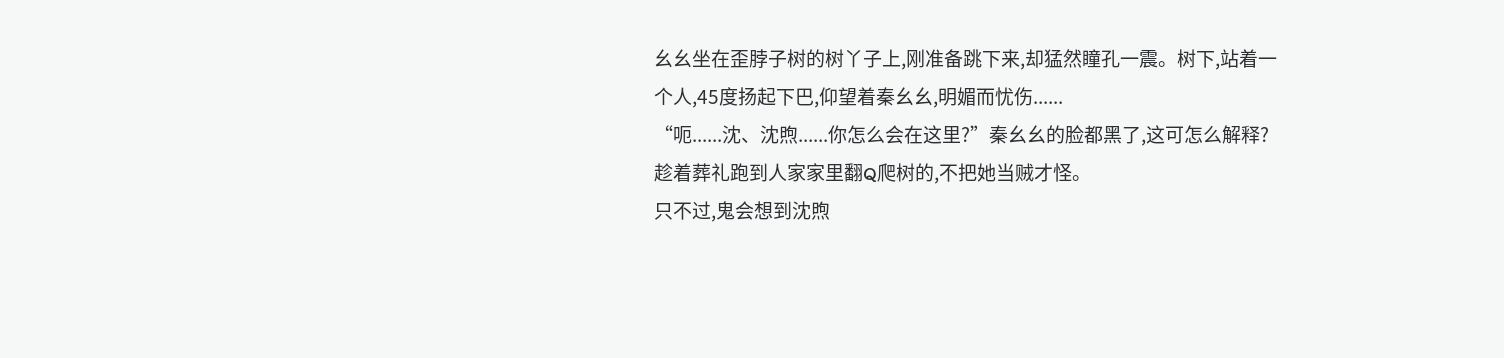幺幺坐在歪脖子树的树丫子上,刚准备跳下来,却猛然瞳孔一震。树下,站着一个人,45度扬起下巴,仰望着秦幺幺,明媚而忧伤......
“呃......沈、沈煦......你怎么会在这里?”秦幺幺的脸都黑了,这可怎么解释?趁着葬礼跑到人家家里翻Q爬树的,不把她当贼才怪。
只不过,鬼会想到沈煦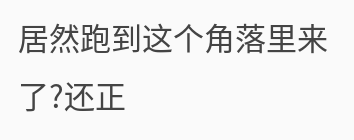居然跑到这个角落里来了?还正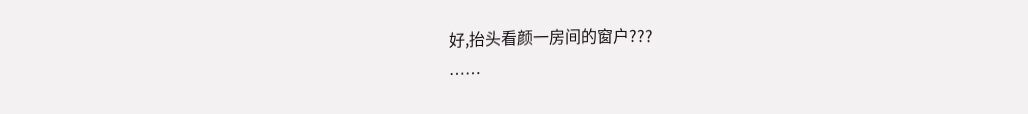好,抬头看颜一房间的窗户???
……